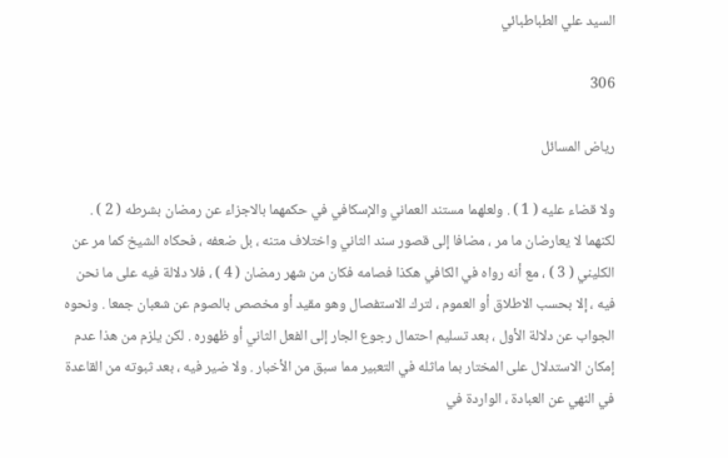السيد علي الطباطبائي

306

رياض المسائل

ولا قضاء عليه ( 1 ) . ولعلهما مستند العماني والإسكافي في حكمهما بالاجزاء عن رمضان بشرطه ( 2 ) . لكنهما لا يعارضان ما مر ، مضافا إلى قصور سند الثاني واختلاف متنه ، بل ضعفه ، فحكاه الشيخ كما مر عن الكليني ( 3 ) ، مع أنه رواه في الكافي هكذا فصامه فكان من شهر رمضان ( 4 ) ، فلا دلالة فيه على ما نحن فيه ، إلا بحسب الاطلاق أو العموم ، لترك الاستفصال وهو مقيد أو مخصص بالصوم عن شعبان جمعا . ونحوه الجواب عن دلالة الأول ، بعد تسليم احتمال رجوع الجار إلى الفعل الثاني أو ظهوره . لكن يلزم من هذا عدم إمكان الاستدلال على المختار بما ماثله في التعبير مما سبق من الأخبار . ولا ضير فيه ، بعد ثبوته من القاعدة في النهي عن العبادة ، الواردة في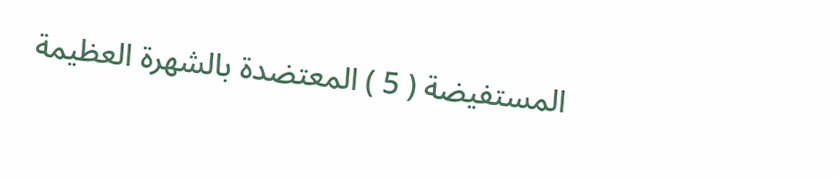المستفيضة ( 5 ) المعتضدة بالشهرة العظيمة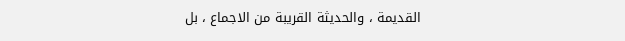القديمة ، والحديثة القريبة من الاجماع ، بل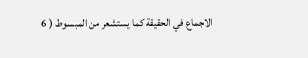الاجماع في الحقيقة كما يستشعر من المبسوط ( 6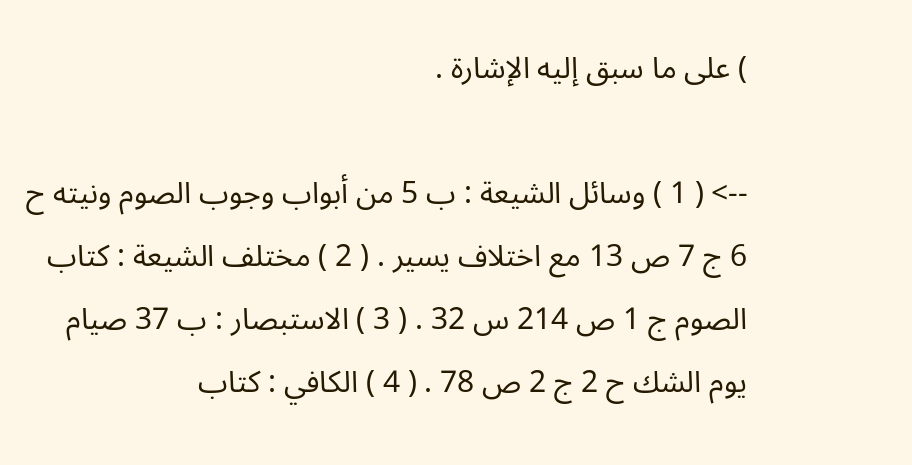) على ما سبق إليه الإشارة .

--> ( 1 ) وسائل الشيعة : ب 5 من أبواب وجوب الصوم ونيته ح 6 ج 7 ص 13 مع اختلاف يسير . ( 2 ) مختلف الشيعة : كتاب الصوم ج 1 ص 214 س 32 . ( 3 ) الاستبصار : ب 37 صيام يوم الشك ح 2 ج 2 ص 78 . ( 4 ) الكافي : كتاب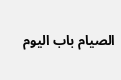الصيام باب اليوم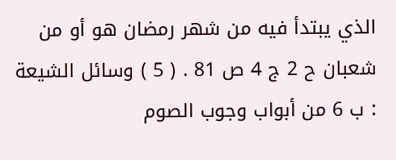الذي يبتدأ فيه من شهر رمضان هو أو من شعبان ح 2 ج 4 ص 81 . ( 5 ) وسائل الشيعة : ب 6 من أبواب وجوب الصوم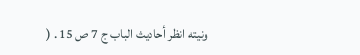ونيته انظر أحاديث الباب ج 7 ص 15 . (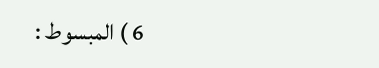6 ) المبسوط :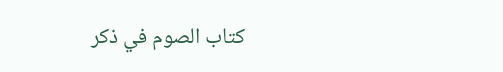كتاب الصوم في ذكر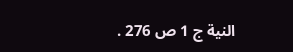النية ج 1 ص 276 .